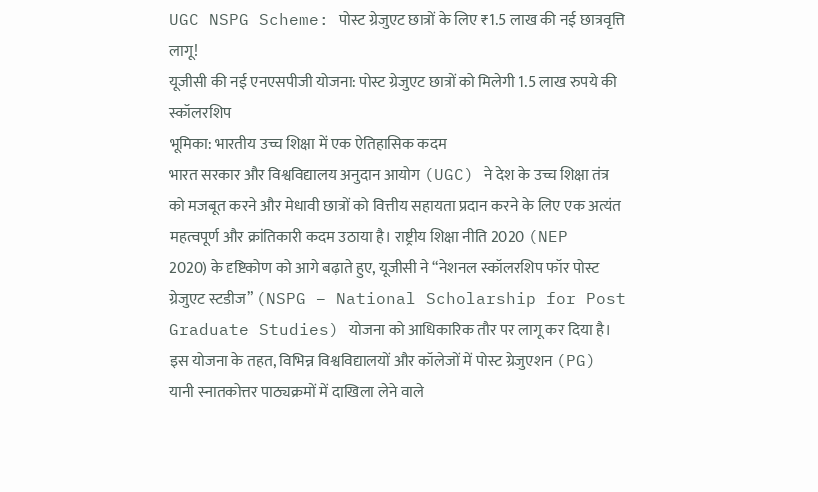UGC NSPG Scheme: पोस्ट ग्रेजुएट छात्रों के लिए ₹1.5 लाख की नई छात्रवृत्ति लागू!
यूजीसी की नई एनएसपीजी योजना: पोस्ट ग्रेजुएट छात्रों को मिलेगी 1.5 लाख रुपये की स्कॉलरशिप
भूमिका: भारतीय उच्च शिक्षा में एक ऐतिहासिक कदम
भारत सरकार और विश्वविद्यालय अनुदान आयोग (UGC) ने देश के उच्च शिक्षा तंत्र को मजबूत करने और मेधावी छात्रों को वित्तीय सहायता प्रदान करने के लिए एक अत्यंत महत्वपूर्ण और क्रांतिकारी कदम उठाया है। राष्ट्रीय शिक्षा नीति 2020 (NEP 2020) के दृष्टिकोण को आगे बढ़ाते हुए, यूजीसी ने “नेशनल स्कॉलरशिप फॉर पोस्ट ग्रेजुएट स्टडीज” (NSPG – National Scholarship for Post Graduate Studies) योजना को आधिकारिक तौर पर लागू कर दिया है।
इस योजना के तहत, विभिन्न विश्वविद्यालयों और कॉलेजों में पोस्ट ग्रेजुएशन (PG) यानी स्नातकोत्तर पाठ्यक्रमों में दाखिला लेने वाले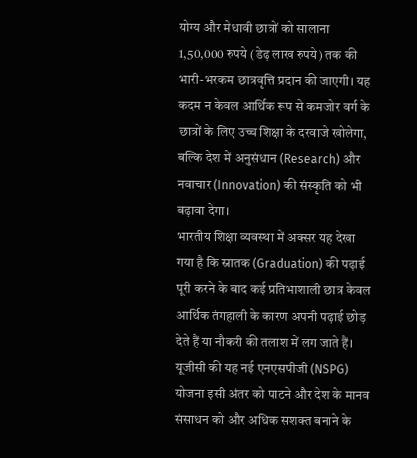योग्य और मेधावी छात्रों को सालाना 1,50,000 रुपये (डेढ़ लाख रुपये) तक की भारी-भरकम छात्रवृत्ति प्रदान की जाएगी। यह कदम न केवल आर्थिक रूप से कमजोर वर्ग के छात्रों के लिए उच्च शिक्षा के दरवाजे खोलेगा, बल्कि देश में अनुसंधान (Research) और नवाचार (Innovation) की संस्कृति को भी बढ़ावा देगा।
भारतीय शिक्षा व्यवस्था में अक्सर यह देखा गया है कि स्नातक (Graduation) की पढ़ाई पूरी करने के बाद कई प्रतिभाशाली छात्र केवल आर्थिक तंगहाली के कारण अपनी पढ़ाई छोड़ देते हैं या नौकरी की तलाश में लग जाते हैं। यूजीसी की यह नई एनएसपीजी (NSPG) योजना इसी अंतर को पाटने और देश के मानव संसाधन को और अधिक सशक्त बनाने के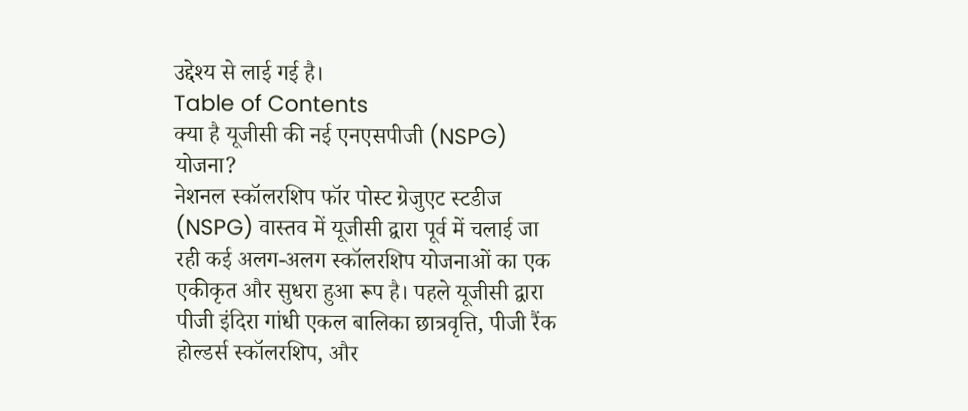उद्देश्य से लाई गई है।
Table of Contents
क्या है यूजीसी की नई एनएसपीजी (NSPG) योजना?
नेशनल स्कॉलरशिप फॉर पोस्ट ग्रेजुएट स्टडीज (NSPG) वास्तव में यूजीसी द्वारा पूर्व में चलाई जा रही कई अलग-अलग स्कॉलरशिप योजनाओं का एक एकीकृत और सुधरा हुआ रूप है। पहले यूजीसी द्वारा पीजी इंदिरा गांधी एकल बालिका छात्रवृत्ति, पीजी रैंक होल्डर्स स्कॉलरशिप, और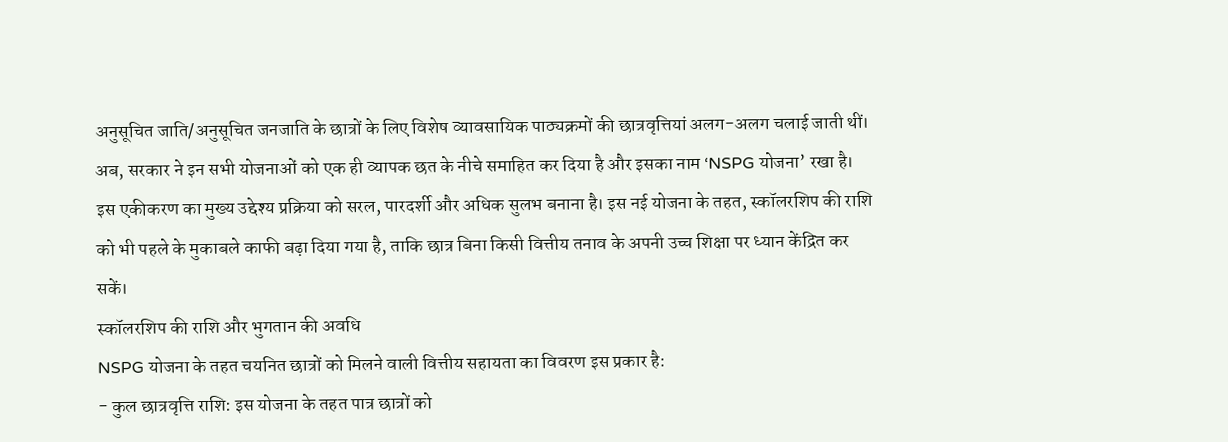अनुसूचित जाति/अनुसूचित जनजाति के छात्रों के लिए विशेष व्यावसायिक पाठ्यक्रमों की छात्रवृत्तियां अलग-अलग चलाई जाती थीं।
अब, सरकार ने इन सभी योजनाओं को एक ही व्यापक छत के नीचे समाहित कर दिया है और इसका नाम ‘NSPG योजना’ रखा है। इस एकीकरण का मुख्य उद्देश्य प्रक्रिया को सरल, पारदर्शी और अधिक सुलभ बनाना है। इस नई योजना के तहत, स्कॉलरशिप की राशि को भी पहले के मुकाबले काफी बढ़ा दिया गया है, ताकि छात्र बिना किसी वित्तीय तनाव के अपनी उच्च शिक्षा पर ध्यान केंद्रित कर सकें।
स्कॉलरशिप की राशि और भुगतान की अवधि
NSPG योजना के तहत चयनित छात्रों को मिलने वाली वित्तीय सहायता का विवरण इस प्रकार है:
- कुल छात्रवृत्ति राशि: इस योजना के तहत पात्र छात्रों को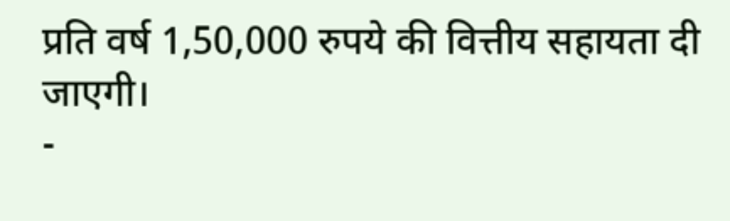प्रति वर्ष 1,50,000 रुपये की वित्तीय सहायता दी जाएगी।
-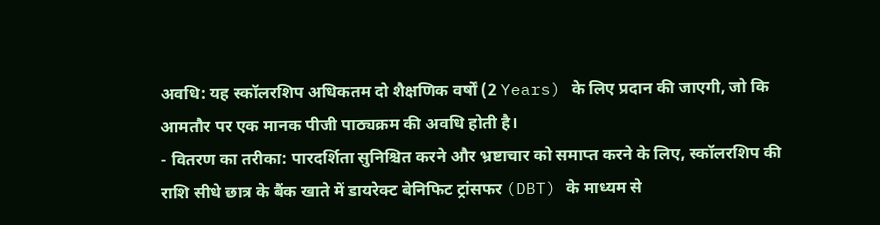अवधि: यह स्कॉलरशिप अधिकतम दो शैक्षणिक वर्षों (2 Years) के लिए प्रदान की जाएगी, जो कि आमतौर पर एक मानक पीजी पाठ्यक्रम की अवधि होती है।
- वितरण का तरीका: पारदर्शिता सुनिश्चित करने और भ्रष्टाचार को समाप्त करने के लिए, स्कॉलरशिप की राशि सीधे छात्र के बैंक खाते में डायरेक्ट बेनिफिट ट्रांसफर (DBT) के माध्यम से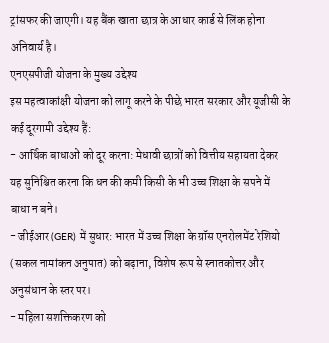ट्रांसफर की जाएगी। यह बैंक खाता छात्र के आधार कार्ड से लिंक होना अनिवार्य है।
एनएसपीजी योजना के मुख्य उद्देश्य
इस महत्वाकांक्षी योजना को लागू करने के पीछे भारत सरकार और यूजीसी के कई दूरगामी उद्देश्य हैं:
- आर्थिक बाधाओं को दूर करना: मेधावी छात्रों को वित्तीय सहायता देकर यह सुनिश्चित करना कि धन की कमी किसी के भी उच्च शिक्षा के सपने में बाधा न बने।
- जीईआर (GER) में सुधार: भारत में उच्च शिक्षा के ग्रॉस एनरोलमेंट रेशियो (सकल नामांकन अनुपात) को बढ़ाना, विशेष रूप से स्नातकोत्तर और अनुसंधान के स्तर पर।
- महिला सशक्तिकरण को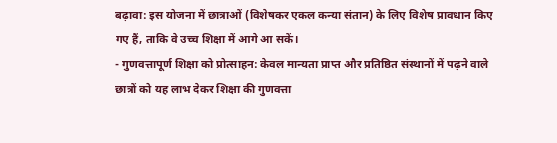बढ़ावा: इस योजना में छात्राओं (विशेषकर एकल कन्या संतान) के लिए विशेष प्रावधान किए गए हैं, ताकि वे उच्च शिक्षा में आगे आ सकें।
- गुणवत्तापूर्ण शिक्षा को प्रोत्साहन: केवल मान्यता प्राप्त और प्रतिष्ठित संस्थानों में पढ़ने वाले छात्रों को यह लाभ देकर शिक्षा की गुणवत्ता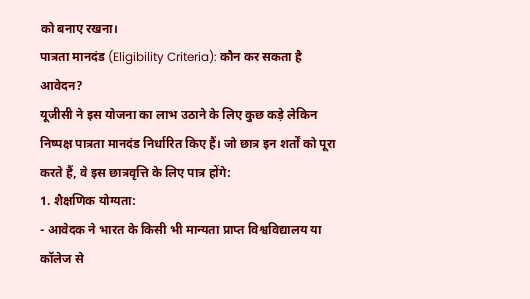को बनाए रखना।
पात्रता मानदंड (Eligibility Criteria): कौन कर सकता है आवेदन?
यूजीसी ने इस योजना का लाभ उठाने के लिए कुछ कड़े लेकिन निष्पक्ष पात्रता मानदंड निर्धारित किए हैं। जो छात्र इन शर्तों को पूरा करते हैं, वे इस छात्रवृत्ति के लिए पात्र होंगे:
1. शैक्षणिक योग्यता:
- आवेदक ने भारत के किसी भी मान्यता प्राप्त विश्वविद्यालय या कॉलेज से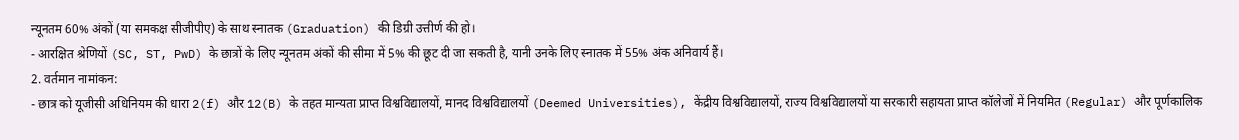न्यूनतम 60% अंकों (या समकक्ष सीजीपीए) के साथ स्नातक (Graduation) की डिग्री उत्तीर्ण की हो।
- आरक्षित श्रेणियों (SC, ST, PwD) के छात्रों के लिए न्यूनतम अंकों की सीमा में 5% की छूट दी जा सकती है, यानी उनके लिए स्नातक में 55% अंक अनिवार्य हैं।
2. वर्तमान नामांकन:
- छात्र को यूजीसी अधिनियम की धारा 2(f) और 12(B) के तहत मान्यता प्राप्त विश्वविद्यालयों, मानद विश्वविद्यालयों (Deemed Universities), केंद्रीय विश्वविद्यालयों, राज्य विश्वविद्यालयों या सरकारी सहायता प्राप्त कॉलेजों में नियमित (Regular) और पूर्णकालिक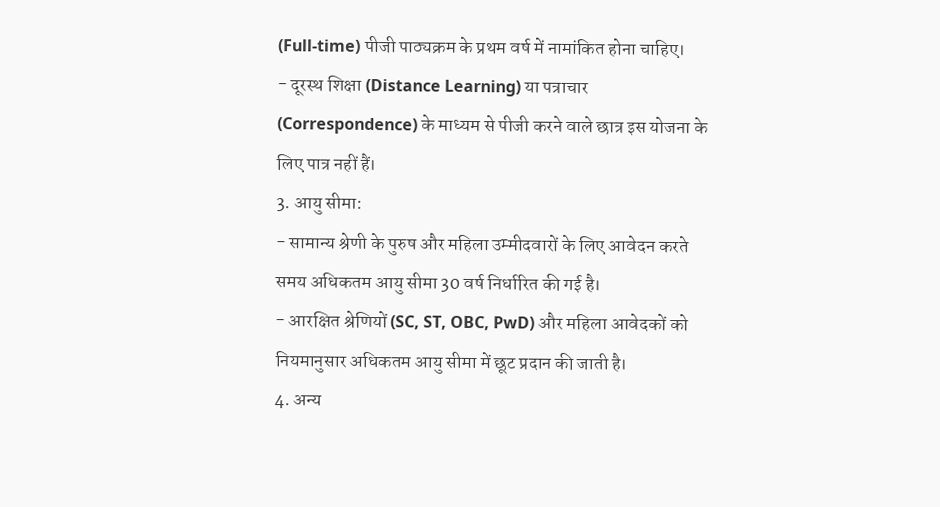(Full-time) पीजी पाठ्यक्रम के प्रथम वर्ष में नामांकित होना चाहिए।
- दूरस्थ शिक्षा (Distance Learning) या पत्राचार (Correspondence) के माध्यम से पीजी करने वाले छात्र इस योजना के लिए पात्र नहीं हैं।
3. आयु सीमा:
- सामान्य श्रेणी के पुरुष और महिला उम्मीदवारों के लिए आवेदन करते समय अधिकतम आयु सीमा 30 वर्ष निर्धारित की गई है।
- आरक्षित श्रेणियों (SC, ST, OBC, PwD) और महिला आवेदकों को नियमानुसार अधिकतम आयु सीमा में छूट प्रदान की जाती है।
4. अन्य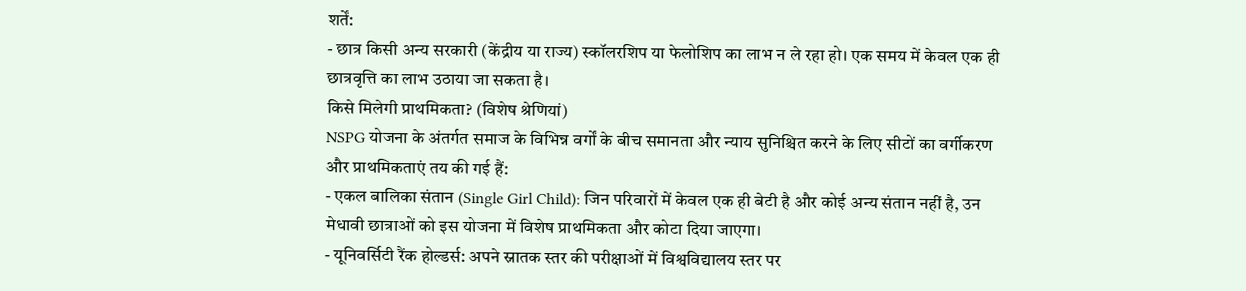शर्तें:
- छात्र किसी अन्य सरकारी (केंद्रीय या राज्य) स्कॉलरशिप या फेलोशिप का लाभ न ले रहा हो। एक समय में केवल एक ही छात्रवृत्ति का लाभ उठाया जा सकता है।
किसे मिलेगी प्राथमिकता? (विशेष श्रेणियां)
NSPG योजना के अंतर्गत समाज के विभिन्न वर्गों के बीच समानता और न्याय सुनिश्चित करने के लिए सीटों का वर्गीकरण और प्राथमिकताएं तय की गई हैं:
- एकल बालिका संतान (Single Girl Child): जिन परिवारों में केवल एक ही बेटी है और कोई अन्य संतान नहीं है, उन मेधावी छात्राओं को इस योजना में विशेष प्राथमिकता और कोटा दिया जाएगा।
- यूनिवर्सिटी रैंक होल्डर्स: अपने स्नातक स्तर की परीक्षाओं में विश्वविद्यालय स्तर पर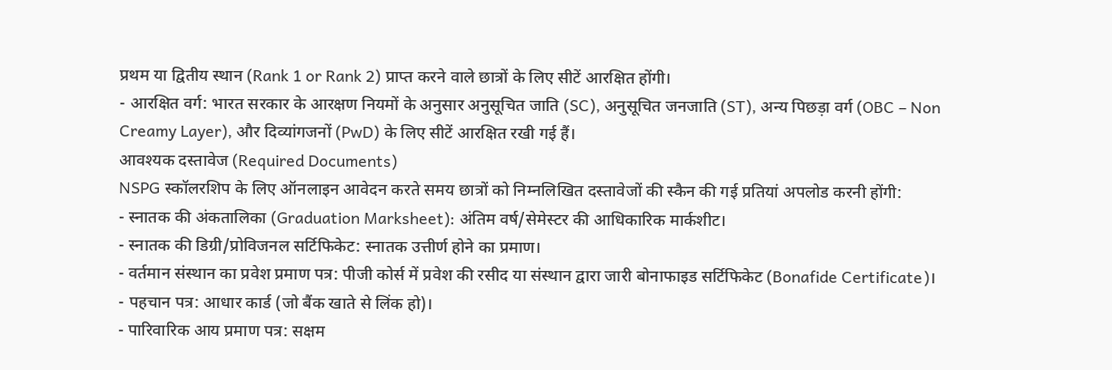प्रथम या द्वितीय स्थान (Rank 1 or Rank 2) प्राप्त करने वाले छात्रों के लिए सीटें आरक्षित होंगी।
- आरक्षित वर्ग: भारत सरकार के आरक्षण नियमों के अनुसार अनुसूचित जाति (SC), अनुसूचित जनजाति (ST), अन्य पिछड़ा वर्ग (OBC – Non Creamy Layer), और दिव्यांगजनों (PwD) के लिए सीटें आरक्षित रखी गई हैं।
आवश्यक दस्तावेज (Required Documents)
NSPG स्कॉलरशिप के लिए ऑनलाइन आवेदन करते समय छात्रों को निम्नलिखित दस्तावेजों की स्कैन की गई प्रतियां अपलोड करनी होंगी:
- स्नातक की अंकतालिका (Graduation Marksheet): अंतिम वर्ष/सेमेस्टर की आधिकारिक मार्कशीट।
- स्नातक की डिग्री/प्रोविजनल सर्टिफिकेट: स्नातक उत्तीर्ण होने का प्रमाण।
- वर्तमान संस्थान का प्रवेश प्रमाण पत्र: पीजी कोर्स में प्रवेश की रसीद या संस्थान द्वारा जारी बोनाफाइड सर्टिफिकेट (Bonafide Certificate)।
- पहचान पत्र: आधार कार्ड (जो बैंक खाते से लिंक हो)।
- पारिवारिक आय प्रमाण पत्र: सक्षम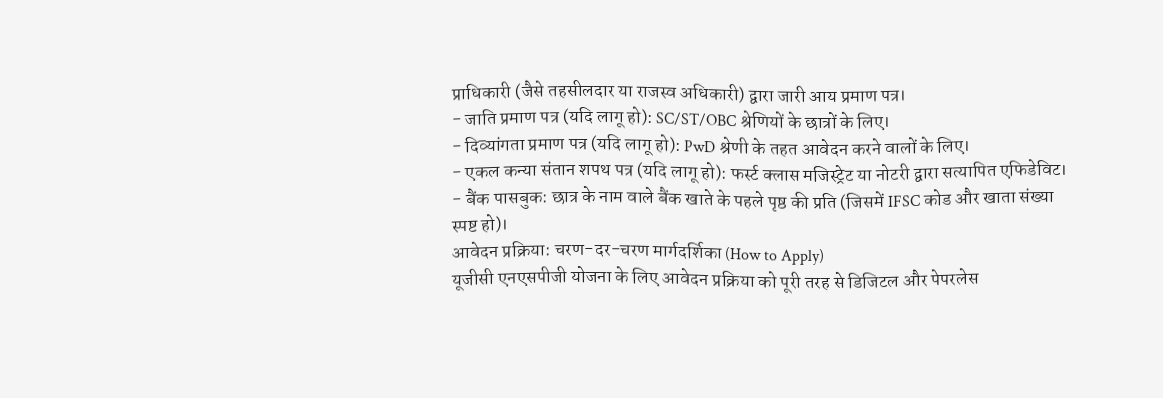प्राधिकारी (जैसे तहसीलदार या राजस्व अधिकारी) द्वारा जारी आय प्रमाण पत्र।
- जाति प्रमाण पत्र (यदि लागू हो): SC/ST/OBC श्रेणियों के छात्रों के लिए।
- दिव्यांगता प्रमाण पत्र (यदि लागू हो): PwD श्रेणी के तहत आवेदन करने वालों के लिए।
- एकल कन्या संतान शपथ पत्र (यदि लागू हो): फर्स्ट क्लास मजिस्ट्रेट या नोटरी द्वारा सत्यापित एफिडेविट।
- बैंक पासबुक: छात्र के नाम वाले बैंक खाते के पहले पृष्ठ की प्रति (जिसमें IFSC कोड और खाता संख्या स्पष्ट हो)।
आवेदन प्रक्रिया: चरण-दर-चरण मार्गदर्शिका (How to Apply)
यूजीसी एनएसपीजी योजना के लिए आवेदन प्रक्रिया को पूरी तरह से डिजिटल और पेपरलेस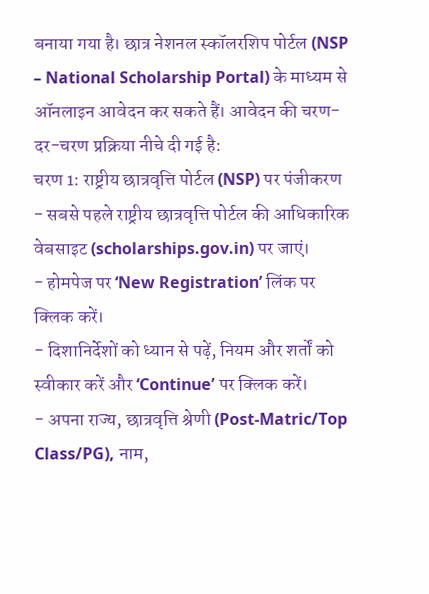बनाया गया है। छात्र नेशनल स्कॉलरशिप पोर्टल (NSP – National Scholarship Portal) के माध्यम से ऑनलाइन आवेदन कर सकते हैं। आवेदन की चरण-दर-चरण प्रक्रिया नीचे दी गई है:
चरण 1: राष्ट्रीय छात्रवृत्ति पोर्टल (NSP) पर पंजीकरण
- सबसे पहले राष्ट्रीय छात्रवृत्ति पोर्टल की आधिकारिक वेबसाइट (scholarships.gov.in) पर जाएं।
- होमपेज पर ‘New Registration’ लिंक पर क्लिक करें।
- दिशानिर्देशों को ध्यान से पढ़ें, नियम और शर्तों को स्वीकार करें और ‘Continue’ पर क्लिक करें।
- अपना राज्य, छात्रवृत्ति श्रेणी (Post-Matric/Top Class/PG), नाम,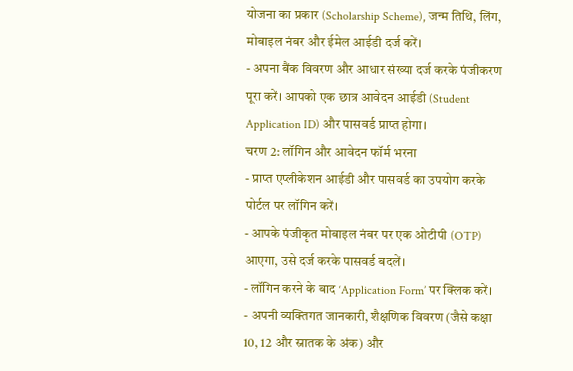योजना का प्रकार (Scholarship Scheme), जन्म तिथि, लिंग, मोबाइल नंबर और ईमेल आईडी दर्ज करें।
- अपना बैंक विवरण और आधार संख्या दर्ज करके पंजीकरण पूरा करें। आपको एक छात्र आवेदन आईडी (Student Application ID) और पासवर्ड प्राप्त होगा।
चरण 2: लॉगिन और आवेदन फॉर्म भरना
- प्राप्त एप्लीकेशन आईडी और पासवर्ड का उपयोग करके पोर्टल पर लॉगिन करें।
- आपके पंजीकृत मोबाइल नंबर पर एक ओटीपी (OTP) आएगा, उसे दर्ज करके पासवर्ड बदलें।
- लॉगिन करने के बाद ‘Application Form’ पर क्लिक करें।
- अपनी व्यक्तिगत जानकारी, शैक्षणिक विवरण (जैसे कक्षा 10, 12 और स्नातक के अंक) और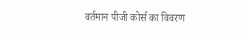वर्तमान पीजी कोर्स का विवरण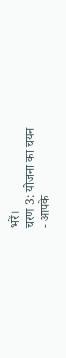भरें।
चरण 3: योजना का चयन
- आपके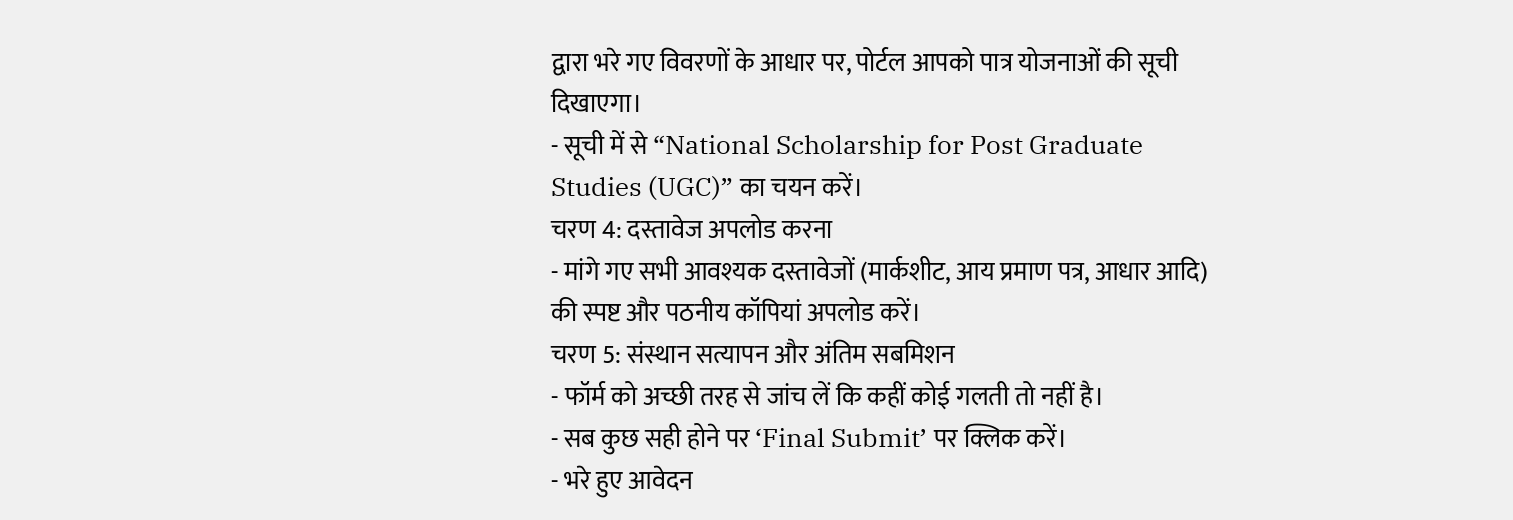द्वारा भरे गए विवरणों के आधार पर, पोर्टल आपको पात्र योजनाओं की सूची दिखाएगा।
- सूची में से “National Scholarship for Post Graduate Studies (UGC)” का चयन करें।
चरण 4: दस्तावेज अपलोड करना
- मांगे गए सभी आवश्यक दस्तावेजों (मार्कशीट, आय प्रमाण पत्र, आधार आदि) की स्पष्ट और पठनीय कॉपियां अपलोड करें।
चरण 5: संस्थान सत्यापन और अंतिम सबमिशन
- फॉर्म को अच्छी तरह से जांच लें कि कहीं कोई गलती तो नहीं है।
- सब कुछ सही होने पर ‘Final Submit’ पर क्लिक करें।
- भरे हुए आवेदन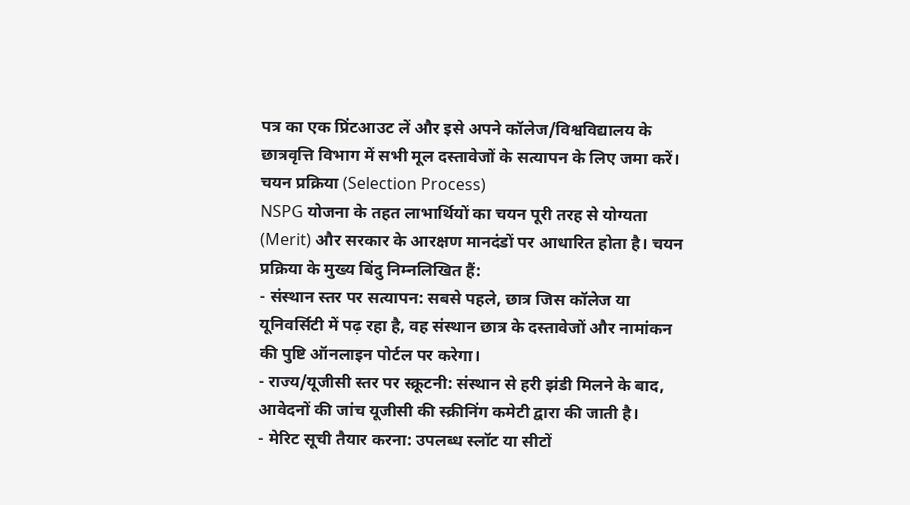पत्र का एक प्रिंटआउट लें और इसे अपने कॉलेज/विश्वविद्यालय के छात्रवृत्ति विभाग में सभी मूल दस्तावेजों के सत्यापन के लिए जमा करें।
चयन प्रक्रिया (Selection Process)
NSPG योजना के तहत लाभार्थियों का चयन पूरी तरह से योग्यता (Merit) और सरकार के आरक्षण मानदंडों पर आधारित होता है। चयन प्रक्रिया के मुख्य बिंदु निम्नलिखित हैं:
- संस्थान स्तर पर सत्यापन: सबसे पहले, छात्र जिस कॉलेज या यूनिवर्सिटी में पढ़ रहा है, वह संस्थान छात्र के दस्तावेजों और नामांकन की पुष्टि ऑनलाइन पोर्टल पर करेगा।
- राज्य/यूजीसी स्तर पर स्क्रूटनी: संस्थान से हरी झंडी मिलने के बाद, आवेदनों की जांच यूजीसी की स्क्रीनिंग कमेटी द्वारा की जाती है।
- मेरिट सूची तैयार करना: उपलब्ध स्लॉट या सीटों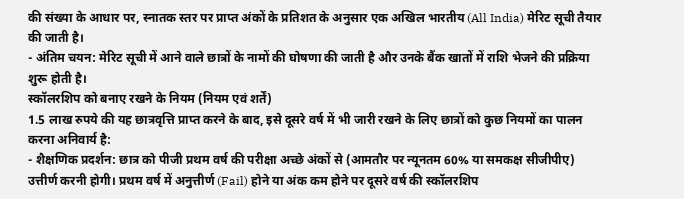की संख्या के आधार पर, स्नातक स्तर पर प्राप्त अंकों के प्रतिशत के अनुसार एक अखिल भारतीय (All India) मेरिट सूची तैयार की जाती है।
- अंतिम चयन: मेरिट सूची में आने वाले छात्रों के नामों की घोषणा की जाती है और उनके बैंक खातों में राशि भेजने की प्रक्रिया शुरू होती है।
स्कॉलरशिप को बनाए रखने के नियम (नियम एवं शर्तें)
1.5 लाख रुपये की यह छात्रवृत्ति प्राप्त करने के बाद, इसे दूसरे वर्ष में भी जारी रखने के लिए छात्रों को कुछ नियमों का पालन करना अनिवार्य है:
- शैक्षणिक प्रदर्शन: छात्र को पीजी प्रथम वर्ष की परीक्षा अच्छे अंकों से (आमतौर पर न्यूनतम 60% या समकक्ष सीजीपीए) उत्तीर्ण करनी होगी। प्रथम वर्ष में अनुत्तीर्ण (Fail) होने या अंक कम होने पर दूसरे वर्ष की स्कॉलरशिप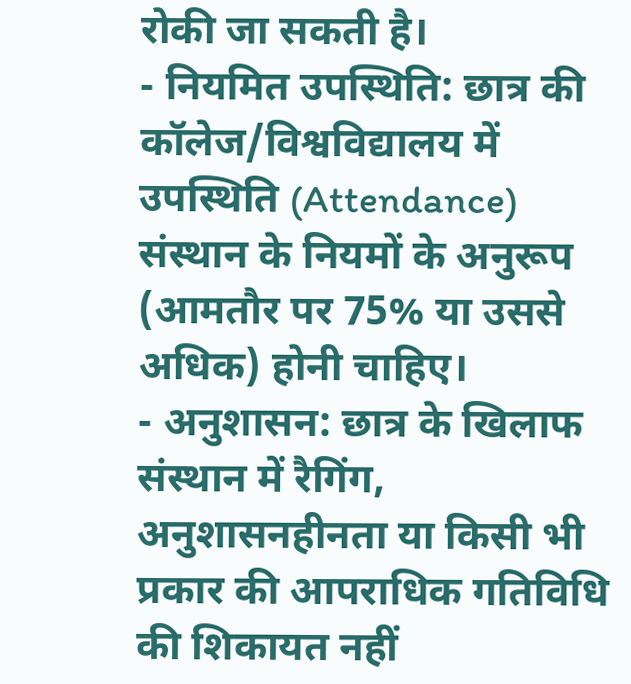रोकी जा सकती है।
- नियमित उपस्थिति: छात्र की कॉलेज/विश्वविद्यालय में उपस्थिति (Attendance) संस्थान के नियमों के अनुरूप (आमतौर पर 75% या उससे अधिक) होनी चाहिए।
- अनुशासन: छात्र के खिलाफ संस्थान में रैगिंग, अनुशासनहीनता या किसी भी प्रकार की आपराधिक गतिविधि की शिकायत नहीं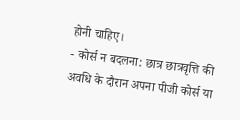होनी चाहिए।
- कोर्स न बदलना: छात्र छात्रवृत्ति की अवधि के दौरान अपना पीजी कोर्स या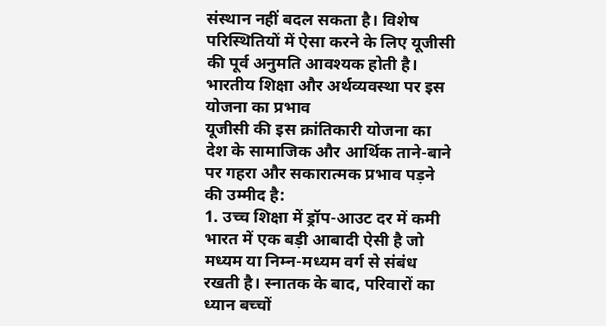संस्थान नहीं बदल सकता है। विशेष परिस्थितियों में ऐसा करने के लिए यूजीसी की पूर्व अनुमति आवश्यक होती है।
भारतीय शिक्षा और अर्थव्यवस्था पर इस योजना का प्रभाव
यूजीसी की इस क्रांतिकारी योजना का देश के सामाजिक और आर्थिक ताने-बाने पर गहरा और सकारात्मक प्रभाव पड़ने की उम्मीद है:
1. उच्च शिक्षा में ड्रॉप-आउट दर में कमी
भारत में एक बड़ी आबादी ऐसी है जो मध्यम या निम्न-मध्यम वर्ग से संबंध रखती है। स्नातक के बाद, परिवारों का ध्यान बच्चों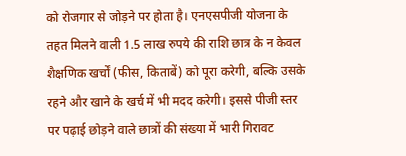को रोजगार से जोड़ने पर होता है। एनएसपीजी योजना के तहत मिलने वाली 1.5 लाख रुपये की राशि छात्र के न केवल शैक्षणिक खर्चों (फीस, किताबें) को पूरा करेगी, बल्कि उसके रहने और खाने के खर्च में भी मदद करेगी। इससे पीजी स्तर पर पढ़ाई छोड़ने वाले छात्रों की संख्या में भारी गिरावट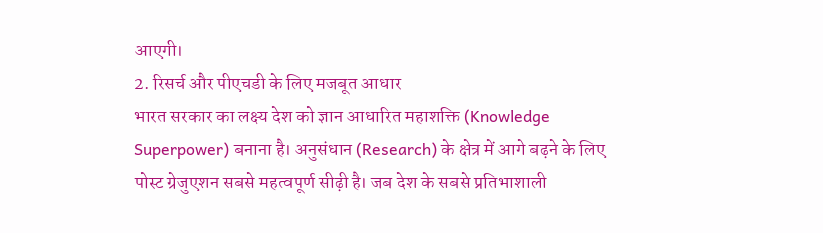आएगी।
2. रिसर्च और पीएचडी के लिए मजबूत आधार
भारत सरकार का लक्ष्य देश को ज्ञान आधारित महाशक्ति (Knowledge Superpower) बनाना है। अनुसंधान (Research) के क्षेत्र में आगे बढ़ने के लिए पोस्ट ग्रेजुएशन सबसे महत्वपूर्ण सीढ़ी है। जब देश के सबसे प्रतिभाशाली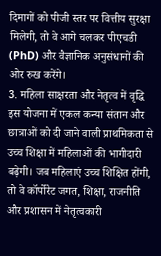दिमागों को पीजी स्तर पर वित्तीय सुरक्षा मिलेगी, तो वे आगे चलकर पीएचडी (PhD) और वैज्ञानिक अनुसंधानों की ओर रुख करेंगे।
3. महिला साक्षरता और नेतृत्व में वृद्धि
इस योजना में एकल कन्या संतान और छात्राओं को दी जाने वाली प्राथमिकता से उच्च शिक्षा में महिलाओं की भागीदारी बढ़ेगी। जब महिलाएं उच्च शिक्षित होंगी, तो वे कॉर्पोरेट जगत, शिक्षा, राजनीति और प्रशासन में नेतृत्वकारी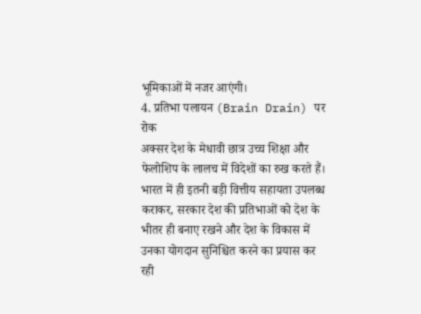भूमिकाओं में नजर आएंगी।
4. प्रतिभा पलायन (Brain Drain) पर रोक
अक्सर देश के मेधावी छात्र उच्च शिक्षा और फेलोशिप के लालच में विदेशों का रुख करते हैं। भारत में ही इतनी बड़ी वित्तीय सहायता उपलब्ध कराकर, सरकार देश की प्रतिभाओं को देश के भीतर ही बनाए रखने और देश के विकास में उनका योगदान सुनिश्चित करने का प्रयास कर रही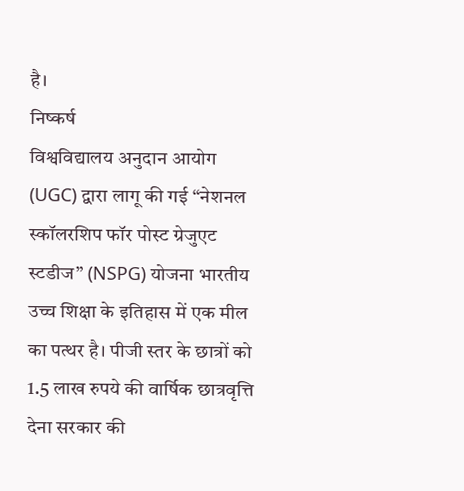है।
निष्कर्ष
विश्वविद्यालय अनुदान आयोग (UGC) द्वारा लागू की गई “नेशनल स्कॉलरशिप फॉर पोस्ट ग्रेजुएट स्टडीज” (NSPG) योजना भारतीय उच्च शिक्षा के इतिहास में एक मील का पत्थर है। पीजी स्तर के छात्रों को 1.5 लाख रुपये की वार्षिक छात्रवृत्ति देना सरकार की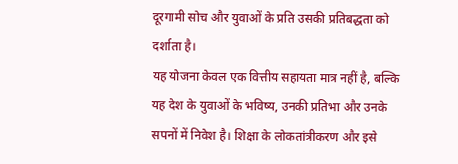दूरगामी सोच और युवाओं के प्रति उसकी प्रतिबद्धता को दर्शाता है।
यह योजना केवल एक वित्तीय सहायता मात्र नहीं है, बल्कि यह देश के युवाओं के भविष्य, उनकी प्रतिभा और उनके सपनों में निवेश है। शिक्षा के लोकतांत्रीकरण और इसे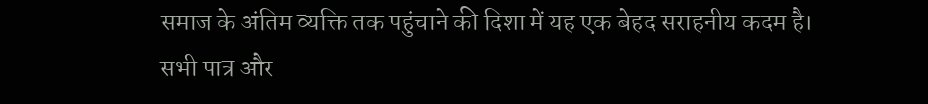समाज के अंतिम व्यक्ति तक पहुंचाने की दिशा में यह एक बेहद सराहनीय कदम है।
सभी पात्र और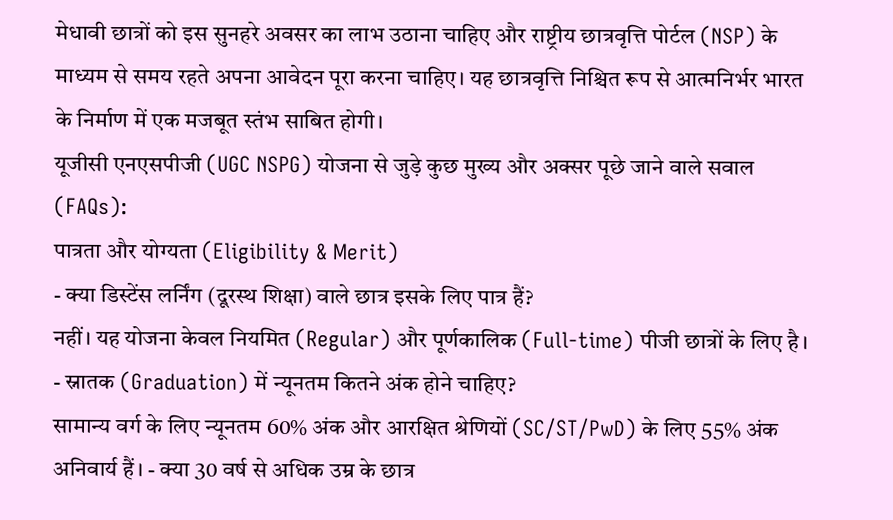मेधावी छात्रों को इस सुनहरे अवसर का लाभ उठाना चाहिए और राष्ट्रीय छात्रवृत्ति पोर्टल (NSP) के माध्यम से समय रहते अपना आवेदन पूरा करना चाहिए। यह छात्रवृत्ति निश्चित रूप से आत्मनिर्भर भारत के निर्माण में एक मजबूत स्तंभ साबित होगी।
यूजीसी एनएसपीजी (UGC NSPG) योजना से जुड़े कुछ मुख्य और अक्सर पूछे जाने वाले सवाल (FAQs):
पात्रता और योग्यता (Eligibility & Merit)
- क्या डिस्टेंस लर्निंग (दूरस्थ शिक्षा) वाले छात्र इसके लिए पात्र हैं?
नहीं। यह योजना केवल नियमित (Regular) और पूर्णकालिक (Full-time) पीजी छात्रों के लिए है। - स्नातक (Graduation) में न्यूनतम कितने अंक होने चाहिए?
सामान्य वर्ग के लिए न्यूनतम 60% अंक और आरक्षित श्रेणियों (SC/ST/PwD) के लिए 55% अंक अनिवार्य हैं। - क्या 30 वर्ष से अधिक उम्र के छात्र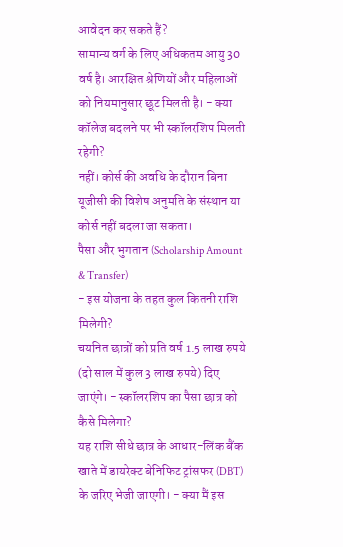आवेदन कर सकते हैं?
सामान्य वर्ग के लिए अधिकतम आयु 30 वर्ष है। आरक्षित श्रेणियों और महिलाओं को नियमानुसार छूट मिलती है। - क्या कॉलेज बदलने पर भी स्कॉलरशिप मिलती रहेगी?
नहीं। कोर्स की अवधि के दौरान बिना यूजीसी की विशेष अनुमति के संस्थान या कोर्स नहीं बदला जा सकता।
पैसा और भुगतान (Scholarship Amount & Transfer)
- इस योजना के तहत कुल कितनी राशि मिलेगी?
चयनित छात्रों को प्रति वर्ष 1.5 लाख रुपये (दो साल में कुल 3 लाख रुपये) दिए जाएंगे। - स्कॉलरशिप का पैसा छात्र को कैसे मिलेगा?
यह राशि सीधे छात्र के आधार-लिंक बैंक खाते में डायरेक्ट बेनिफिट ट्रांसफर (DBT) के जरिए भेजी जाएगी। - क्या मैं इस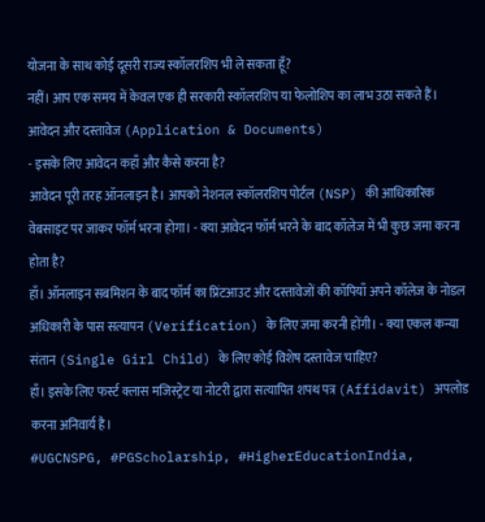योजना के साथ कोई दूसरी राज्य स्कॉलरशिप भी ले सकता हूँ?
नहीं। आप एक समय में केवल एक ही सरकारी स्कॉलरशिप या फेलोशिप का लाभ उठा सकते हैं।
आवेदन और दस्तावेज (Application & Documents)
- इसके लिए आवेदन कहाँ और कैसे करना है?
आवेदन पूरी तरह ऑनलाइन है। आपको नेशनल स्कॉलरशिप पोर्टल (NSP) की आधिकारिक वेबसाइट पर जाकर फॉर्म भरना होगा। - क्या आवेदन फॉर्म भरने के बाद कॉलेज में भी कुछ जमा करना होता है?
हाँ। ऑनलाइन सबमिशन के बाद फॉर्म का प्रिंटआउट और दस्तावेजों की कॉपियाँ अपने कॉलेज के नोडल अधिकारी के पास सत्यापन (Verification) के लिए जमा करनी होंगी। - क्या एकल कन्या संतान (Single Girl Child) के लिए कोई विशेष दस्तावेज चाहिए?
हाँ। इसके लिए फर्स्ट क्लास मजिस्ट्रेट या नोटरी द्वारा सत्यापित शपथ पत्र (Affidavit) अपलोड करना अनिवार्य है।
#UGCNSPG, #PGScholarship, #HigherEducationIndia,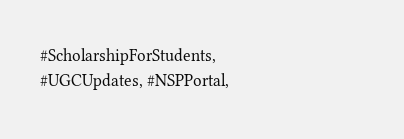#ScholarshipForStudents, #UGCUpdates, #NSPPortal,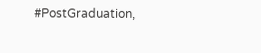#PostGraduation,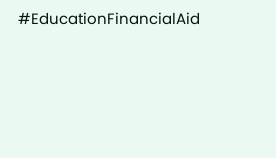#EducationFinancialAid